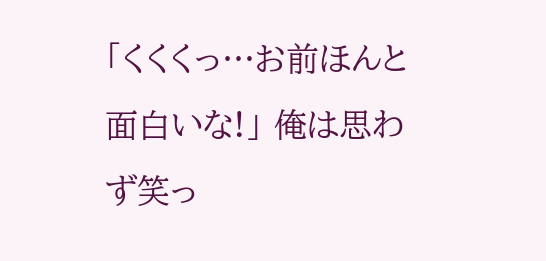「くくくっ…お前ほんと面白いな!」 俺は思わず笑っ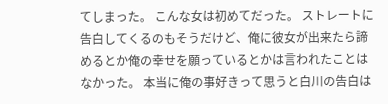てしまった。 こんな女は初めてだった。 ストレートに告白してくるのもそうだけど、俺に彼女が出来たら諦めるとか俺の幸せを願っているとかは言われたことはなかった。 本当に俺の事好きって思うと白川の告白は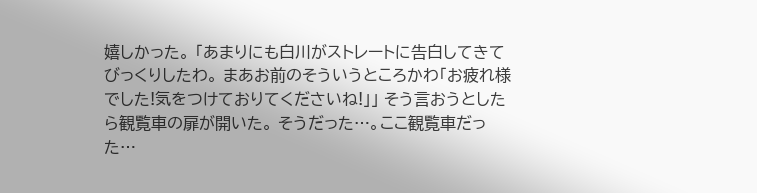嬉しかった。 「あまりにも白川がストレートに告白してきてびっくりしたわ。 まあお前のそういうところかわ「お疲れ様でした!気をつけておりてくださいね!」」 そう言おうとしたら観覧車の扉が開いた。 そうだった…。ここ観覧車だった…